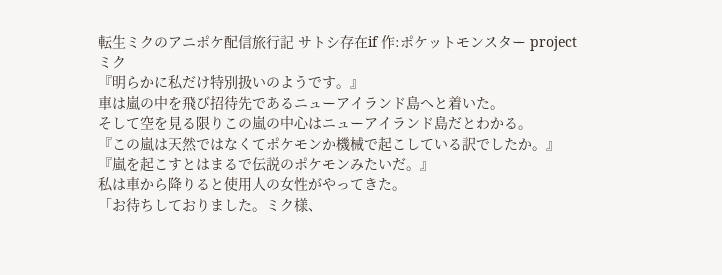転生ミクのアニポケ配信旅行記 サトシ存在if 作:ポケットモンスター projectミク
『明らかに私だけ特別扱いのようです。』
車は嵐の中を飛び招待先であるニューアイランド島へと着いた。
そして空を見る限りこの嵐の中心はニューアイランド島だとわかる。
『この嵐は天然ではなくてポケモンか機械で起こしている訳でしたか。』
『嵐を起こすとはまるで伝説のポケモンみたいだ。』
私は車から降りると使用人の女性がやってきた。
「お待ちしておりました。ミク様、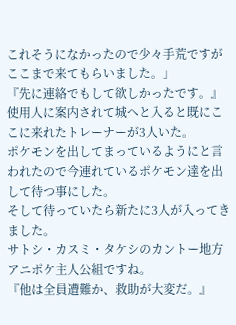これそうになかったので少々手荒ですがここまで来てもらいました。」
『先に連絡でもして欲しかったです。』
使用人に案内されて城へと入ると既にここに来れたトレーナーが3人いた。
ポケモンを出してまっているようにと言われたので今連れているポケモン達を出して待つ事にした。
そして待っていたら新たに3人が入ってきました。
サトシ・カスミ・タケシのカントー地方アニポケ主人公組ですね。
『他は全員遭難か、救助が大変だ。』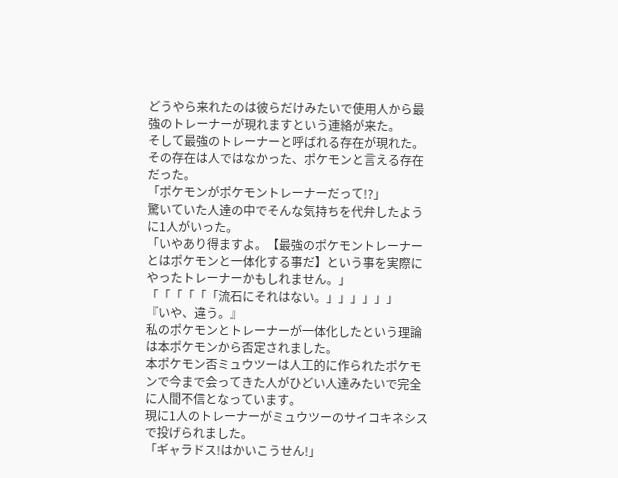どうやら来れたのは彼らだけみたいで使用人から最強のトレーナーが現れますという連絡が来た。
そして最強のトレーナーと呼ばれる存在が現れた。
その存在は人ではなかった、ポケモンと言える存在だった。
「ポケモンがポケモントレーナーだって!?」
驚いていた人達の中でそんな気持ちを代弁したように1人がいった。
「いやあり得ますよ。【最強のポケモントレーナーとはポケモンと一体化する事だ】という事を実際にやったトレーナーかもしれません。」
「「「「「「流石にそれはない。」」」」」」
『いや、違う。』
私のポケモンとトレーナーが一体化したという理論は本ポケモンから否定されました。
本ポケモン否ミュウツーは人工的に作られたポケモンで今まで会ってきた人がひどい人達みたいで完全に人間不信となっています。
現に1人のトレーナーがミュウツーのサイコキネシスで投げられました。
「ギャラドス!はかいこうせん!」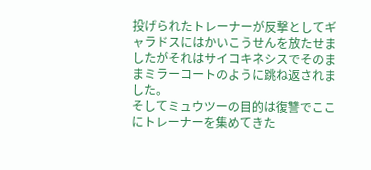投げられたトレーナーが反撃としてギャラドスにはかいこうせんを放たせましたがそれはサイコキネシスでそのままミラーコートのように跳ね返されました。
そしてミュウツーの目的は復讐でここにトレーナーを集めてきた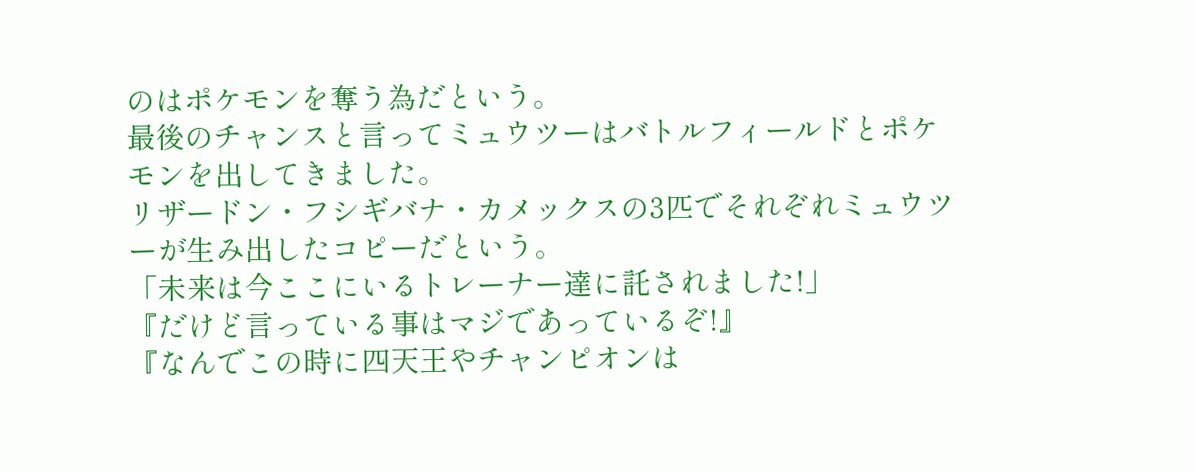のはポケモンを奪う為だという。
最後のチャンスと言ってミュウツーはバトルフィールドとポケモンを出してきました。
リザードン・フシギバナ・カメックスの3匹でそれぞれミュウツーが生み出したコピーだという。
「未来は今ここにいるトレーナー達に託されました!」
『だけど言っている事はマジであっているぞ!』
『なんでこの時に四天王やチャンピオンは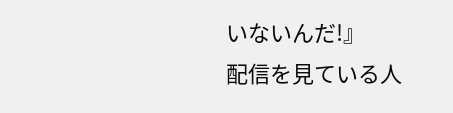いないんだ!』
配信を見ている人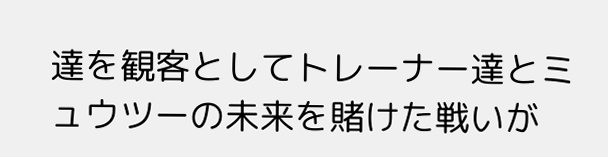達を観客としてトレーナー達とミュウツーの未来を賭けた戦いが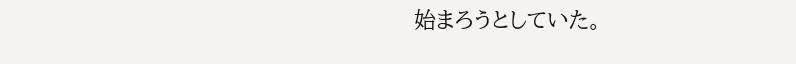始まろうとしていた。